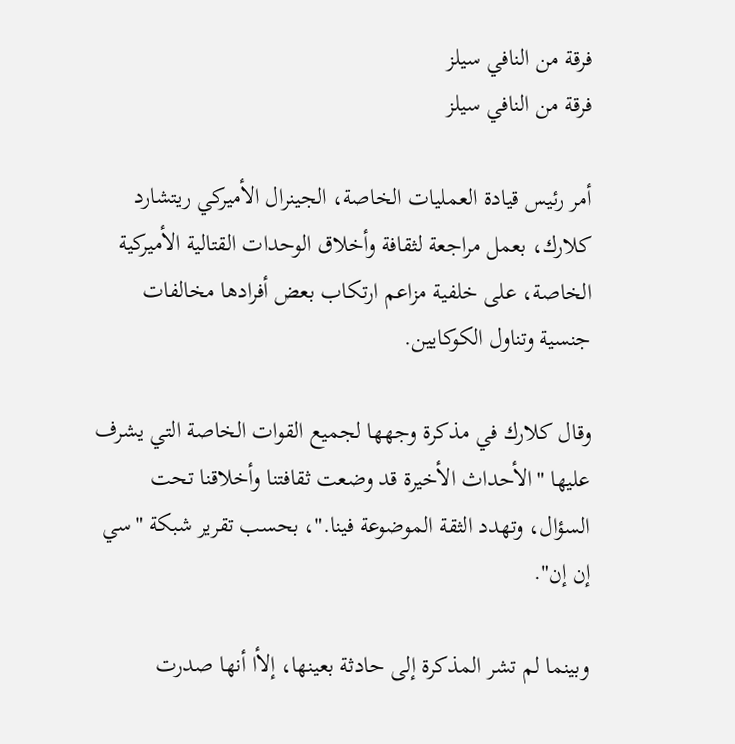فرقة من النافي سيلز
فرقة من النافي سيلز

أمر رئيس قيادة العمليات الخاصة، الجينرال الأميركي ريتشارد كلارك، بعمل مراجعة لثقافة وأخلاق الوحدات القتالية الأميركية الخاصة، على خلفية مزاعم ارتكاب بعض أفرادها مخالفات جنسية وتناول الكوكايين.

وقال كلارك في مذكرة وجهها لجميع القوات الخاصة التي يشرف عليها "الأحداث الأخيرة قد وضعت ثقافتنا وأخلاقنا تحت السؤال، وتهدد الثقة الموضوعة فينا."، بحسب تقرير شبكة "سي إن إن".

وبينما لم تشر المذكرة إلى حادثة بعينها، إلأا أنها صدرت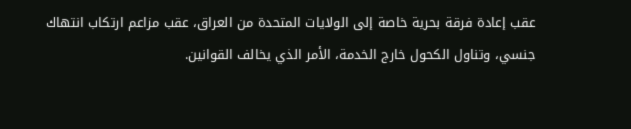عقب إعادة فرقة بحرية خاصة إلى الولايات المتحدة من العراق، عقب مزاعم ارتكاب انتهاك جنسي، وتناول الكحول خارج الخدمة، الأمر الذي يخالف القوانين.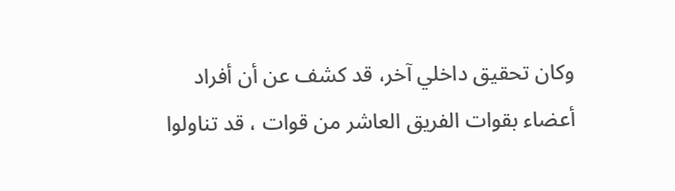وكان تحقيق داخلي آخر، قد كشف عن أن أفراد أعضاء بقوات الفريق العاشر من قوات ، قد تناولوا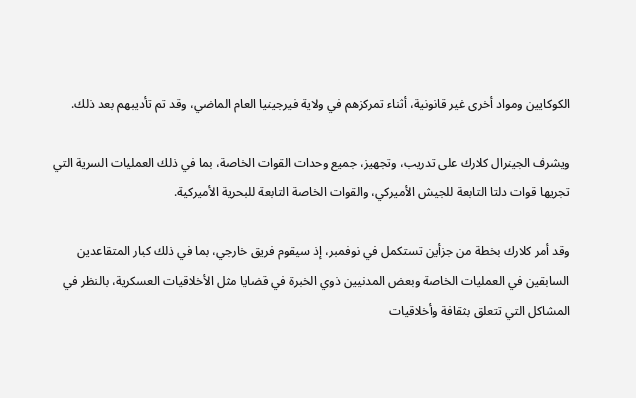الكوكايين ومواد أخرى غير قانونية، أثناء تمركزهم في ولاية فيرجينيا العام الماضي، وقد تم تأديبهم بعد ذلك.

ويشرف الجينرال كلارك على تدريب، وتجهيز، جميع وحدات القوات الخاصة، بما في ذلك العمليات السرية التي تجريها قوات دلتا التابعة للجيش الأميركي، والقوات الخاصة التابعة للبحرية الأميركية.

وقد أمر كلارك بخطة من جزأين تستكمل في نوفمبر، إذ سيقوم فريق خارجي، بما في ذلك كبار المتقاعدين السابقين في العمليات الخاصة وبعض المدنيين ذوي الخبرة في قضايا مثل الأخلاقيات العسكرية، بالنظر في المشاكل التي تتعلق بثقافة وأخلاقيات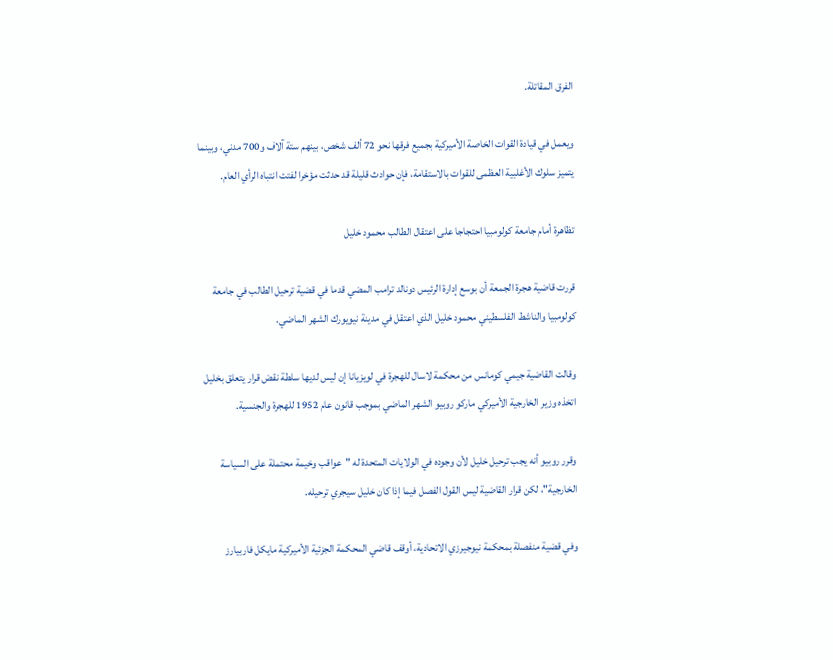الفرق المقاتلة.

ويعمل في قيادة القوات الخاصة الأميركية بجميع فرقها نحو 72 ألف شخص، بينهم ستة آلاف و700 مدني، وبينما يتميز سلوك الأغلبية العظمى للقوات بالاستقامة، فإن حوادث قليلة قد حدثت مؤخرا لفتت انتباه الرأي العام.

تظاهرة أمام جامعة كولومبيا احتجاجا على اعتقال الطالب محمود خليل

قررت قاضية هجرة الجمعة أن بوسع إدارة الرئيس دونالد ترامب المضي قدما في قضية ترحيل الطالب في جامعة كولومبيا والناشط الفلسطيني محمود خليل الذي اعتقل في مدينة نيويورك الشهر الماضي.

وقالت القاضية جيمي كومانس من محكمة لاسال للهجرة في لويزيانا إن ليس لديها سلطة نقض قرار يتعلق بخليل اتخذه وزير الخارجية الأميركي ماركو روبيو الشهر الماضي بموجب قانون عام 1952 للهجرة والجنسية.

وقرر روبيو أنه يجب ترحيل خليل لأن وجوده في الولايات المتحدة له "عواقب وخيمة محتملة على السياسة الخارجية"، لكن قرار القاضية ليس القول الفصل فيما إذا كان خليل سيجري ترحيله.

وفي قضية منفصلة بمحكمة نيوجيرزي الاتحادية، أوقف قاضي المحكمة الجزئية الأميركية مايكل فاربيارز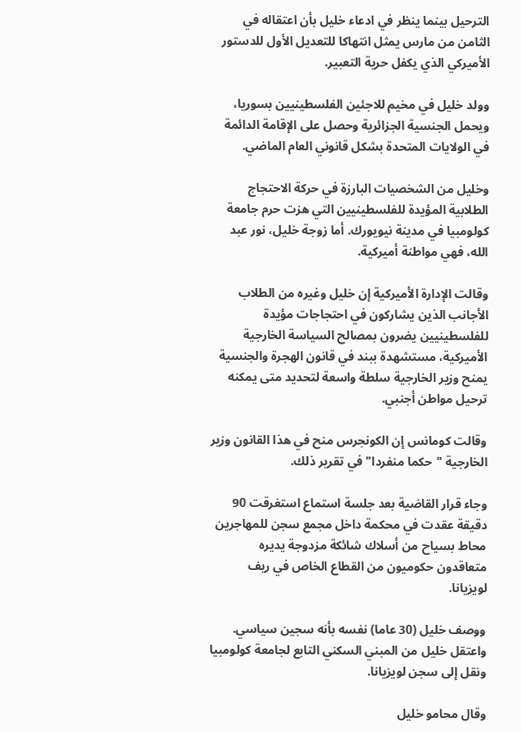الترحيل بينما ينظر في ادعاء خليل بأن اعتقاله في الثامن من مارس يمثل انتهاكا للتعديل الأول للدستور الأميركي الذي يكفل حرية التعبير.

وولد خليل في مخيم للاجئين الفلسطينيين بسوريا، ويحمل الجنسية الجزائرية وحصل على الإقامة الدائمة في الولايات المتحدة بشكل قانوني العام الماضي.

وخليل من الشخصيات البارزة في حركة الاحتجاج الطلابية المؤيدة للفلسطينيين التي هزت حرم جامعة كولومبيا في مدينة نيويورك. أما زوجة خليل، نور عبد الله، فهي مواطنة أميركية.

وقالت الإدارة الأميركية إن خليل وغيره من الطلاب الأجانب الذين يشاركون في احتجاجات مؤيدة للفلسطينيين يضرون بمصالح السياسة الخارجية الأميركية، مستشهدة ببند في قانون الهجرة والجنسية يمنح وزير الخارجية سلطة واسعة لتحديد متى يمكنه ترحيل مواطن أجنبي.

وقالت كومانس إن الكونجرس منح في هذا القانون وزير الخارجية "حكما منفردا" في تقرير ذلك.

وجاء قرار القاضية بعد جلسة استماع استغرقت 90 دقيقة عقدت في محكمة داخل مجمع سجن للمهاجرين محاط بسياح من أسلاك شائكة مزدوجة يديره متعاقدون حكوميون من القطاع الخاص في ريف لويزيانا.

ووصف خليل (30 عاما) نفسه بأنه سجين سياسي. واعتقل خليل من المبني السكني التابع لجامعة كولومبيا ونقل إلى سجن لويزيانا.

وقال محامو خليل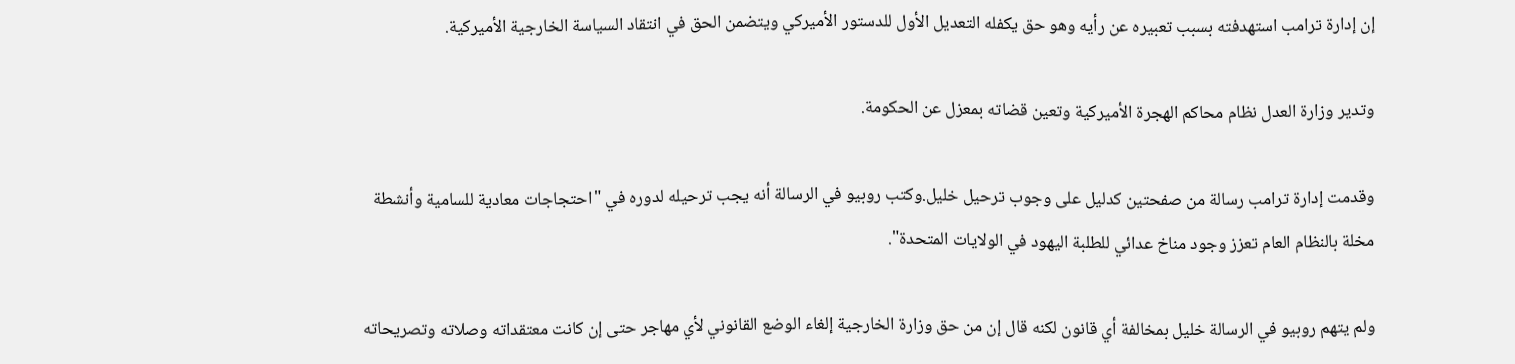إن إدارة ترامب استهدفته بسبب تعبيره عن رأيه وهو حق يكفله التعديل الأول للدستور الأميركي ويتضمن الحق في انتقاد السياسة الخارجية الأميركية.

وتدير وزارة العدل نظام محاكم الهجرة الأميركية وتعين قضاته بمعزل عن الحكومة.

وقدمت إدارة ترامب رسالة من صفحتين كدليل على وجوب ترحيل خليل.وكتب روبيو في الرسالة أنه يجب ترحيله لدوره في "احتجاجات معادية للسامية وأنشطة مخلة بالنظام العام تعزز وجود مناخ عدائي للطلبة اليهود في الولايات المتحدة".

ولم يتهم روبيو في الرسالة خليل بمخالفة أي قانون لكنه قال إن من حق وزارة الخارجية إلغاء الوضع القانوني لأي مهاجر حتى إن كانت معتقداته وصلاته وتصريحاته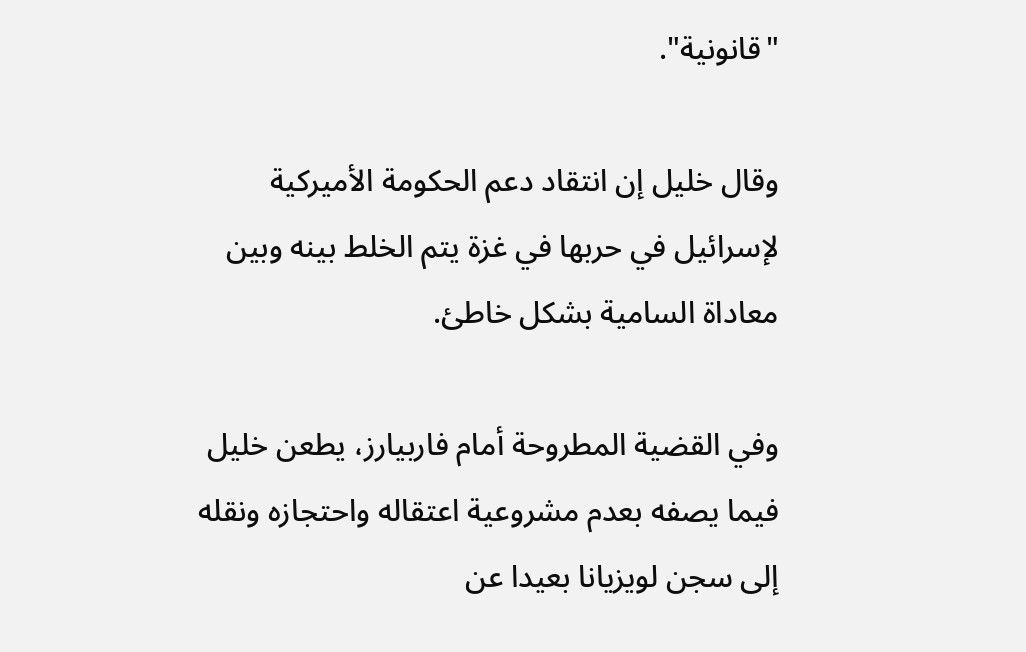"قانونية".

وقال خليل إن انتقاد دعم الحكومة الأميركية لإسرائيل في حربها في غزة يتم الخلط بينه وبين معاداة السامية بشكل خاطئ.

وفي القضية المطروحة أمام فاربيارز، يطعن خليل فيما يصفه بعدم مشروعية اعتقاله واحتجازه ونقله إلى سجن لويزيانا بعيدا عن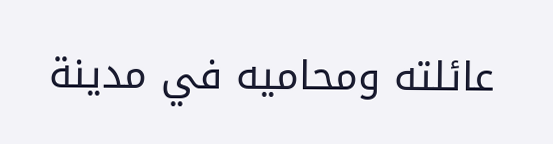عائلته ومحاميه في مدينة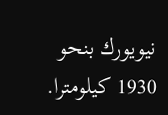نيويورك بنحو 1930 كيلومترا.